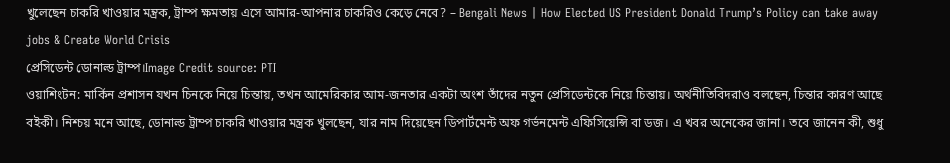খুলেছেন চাকরি খাওয়ার মন্ত্রক, ট্রাম্প ক্ষমতায় এসে আমার-আপনার চাকরিও কেড়ে নেবে? – Bengali News | How Elected US President Donald Trump’s Policy can take away jobs & Create World Crisis
প্রেসিডেন্ট ডোনাল্ড ট্রাম্প।Image Credit source: PTI
ওয়াশিংটন: মার্কিন প্রশাসন যখন চিনকে নিয়ে চিন্তায়, তখন আমেরিকার আম-জনতার একটা অংশ তাঁদের নতুন প্রেসিডেন্টকে নিয়ে চিন্তায়। অর্থনীতিবিদরাও বলছেন, চিন্তার কারণ আছে বইকী। নিশ্চয় মনে আছে, ডোনাল্ড ট্রাম্প চাকরি খাওয়ার মন্ত্রক খুলছেন, যার নাম দিয়েছেন ডিপার্টমেন্ট অফ গর্ভনমেন্ট এফিসিয়েন্সি বা ডজ। এ খবর অনেকের জানা। তবে জানেন কী, শুধু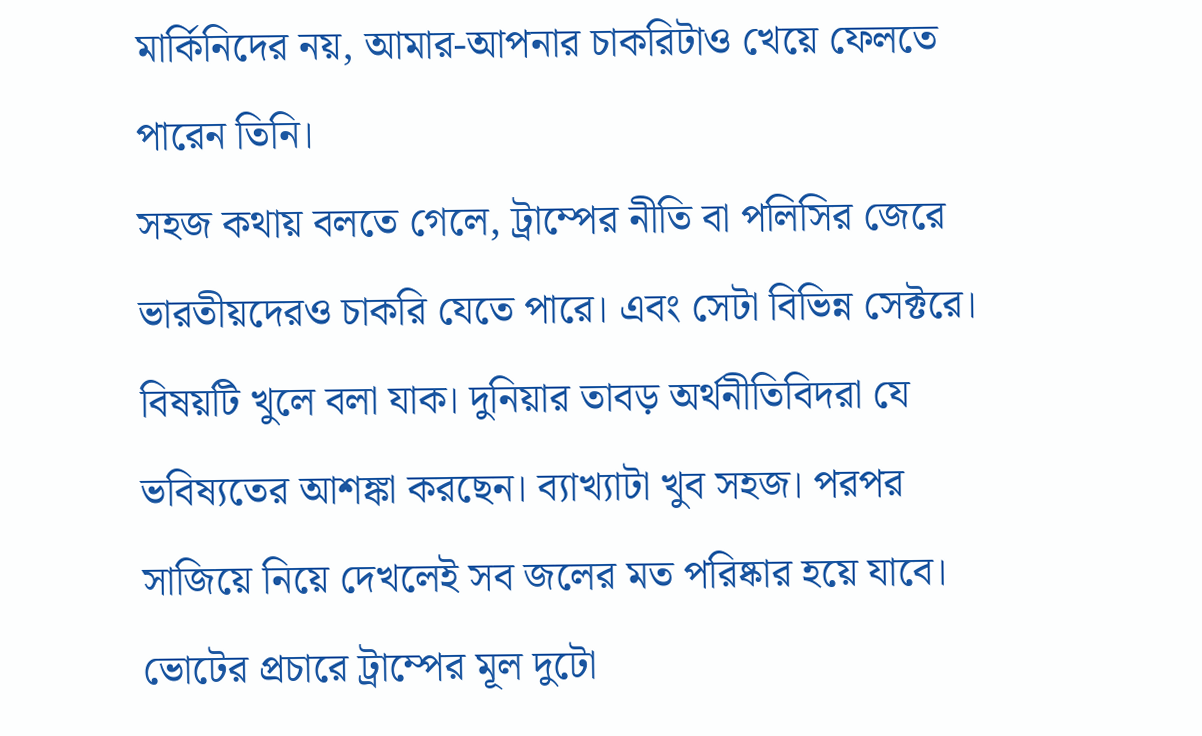মার্কিনিদের নয়, আমার-আপনার চাকরিটাও খেয়ে ফেলতে পারেন তিনি।
সহজ কথায় বলতে গেলে, ট্রাম্পের নীতি বা পলিসির জেরে ভারতীয়দেরও চাকরি যেতে পারে। এবং সেটা বিভিন্ন সেক্টরে। বিষয়টি খুলে বলা যাক। দুনিয়ার তাবড় অর্থনীতিবিদরা যে ভবিষ্যতের আশঙ্কা করছেন। ব্যাখ্যাটা খুব সহজ। পরপর সাজিয়ে নিয়ে দেখলেই সব জলের মত পরিষ্কার হয়ে যাবে। ভোটের প্রচারে ট্রাম্পের মূল দুটো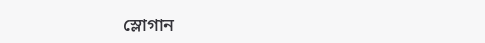স্লোগান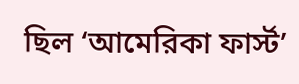ছিল ‘আমেরিকা ফার্স্ট’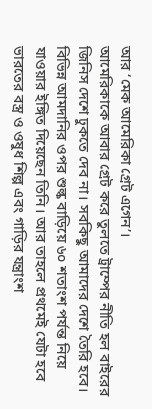আর ‘মেক আমেরিকা গ্রেট এগেন’।
আমেরিকাকে আবার গ্রেট করে তুলতে ট্রাম্পের নীতি হল বাইরের জিনিস দেশে ঢুকতে দেব না। সবকিছু আমাদের দেশে তৈরি হবে। বিভিন্ন আমদানির ওপর শুল্ক বাড়িয়ে ৬০ শতাংশ পর্যন্ত নিয়ে যাওয়ার ইঙ্গিত দিয়েছেন তিনি। আর তাহলে প্রথমেই যেটা হবে ভারতের বস্ত্র ও ওষুধ শিল্প এবং গাড়ির যন্ত্রাংশ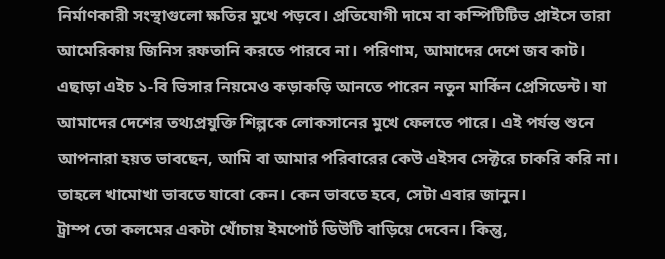নির্মাণকারী সংস্থাগুলো ক্ষতির মুখে পড়বে। প্রতিযোগী দামে বা কম্পিটিটিভ প্রাইসে তারা আমেরিকায় জিনিস রফতানি করতে পারবে না। পরিণাম, আমাদের দেশে জব কাট।
এছাড়া এইচ ১-বি ভিসার নিয়মেও কড়াকড়ি আনতে পারেন নতুন মার্কিন প্রেসিডেন্ট। যা আমাদের দেশের তথ্যপ্রযুক্তি শিল্পকে লোকসানের মুখে ফেলতে পারে। এই পর্যন্ত শুনে আপনারা হয়ত ভাবছেন, আমি বা আমার পরিবারের কেউ এইসব সেক্টরে চাকরি করি না। তাহলে খামোখা ভাবতে যাবো কেন। কেন ভাবতে হবে, সেটা এবার জানুন।
ট্রাম্প তো কলমের একটা খোঁচায় ইমপোর্ট ডিউটি বাড়িয়ে দেবেন। কিন্তু,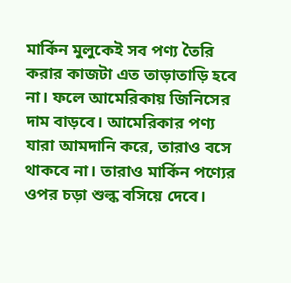মার্কিন মুলুকেই সব পণ্য তৈরি করার কাজটা এত তাড়াতাড়ি হবে না। ফলে আমেরিকায় জিনিসের দাম বাড়বে। আমেরিকার পণ্য যারা আমদানি করে, তারাও বসে থাকবে না। তারাও মার্কিন পণ্যের ওপর চড়া শুল্ক বসিয়ে দেবে।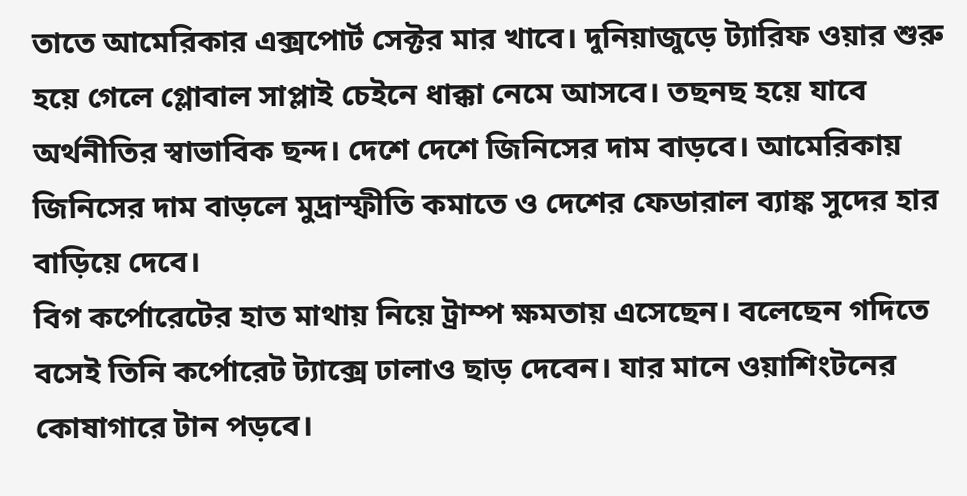তাতে আমেরিকার এক্সপোর্ট সেক্টর মার খাবে। দুনিয়াজুড়ে ট্যারিফ ওয়ার শুরু হয়ে গেলে গ্লোবাল সাপ্লাই চেইনে ধাক্কা নেমে আসবে। তছনছ হয়ে যাবে অর্থনীতির স্বাভাবিক ছন্দ। দেশে দেশে জিনিসের দাম বাড়বে। আমেরিকায় জিনিসের দাম বাড়লে মুদ্রাস্ফীতি কমাতে ও দেশের ফেডারাল ব্যাঙ্ক সুদের হার বাড়িয়ে দেবে।
বিগ কর্পোরেটের হাত মাথায় নিয়ে ট্রাম্প ক্ষমতায় এসেছেন। বলেছেন গদিতে বসেই তিনি কর্পোরেট ট্যাক্সে ঢালাও ছাড় দেবেন। যার মানে ওয়াশিংটনের কোষাগারে টান পড়বে।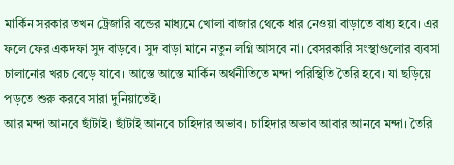মার্কিন সরকার তখন ট্রেজারি বন্ডের মাধ্যমে খোলা বাজার থেকে ধার নেওয়া বাড়াতে বাধ্য হবে। এর ফলে ফের একদফা সুদ বাড়বে। সুদ বাড়া মানে নতুন লগ্নি আসবে না। বেসরকারি সংস্থাগুলোর ব্যবসা চালানোর খরচ বেড়ে যাবে। আস্তে আস্তে মার্কিন অর্থনীতিতে মন্দা পরিস্থিতি তৈরি হবে। যা ছড়িয়ে পড়তে শুরু করবে সারা দুনিয়াতেই।
আর মন্দা আনবে ছাঁটাই। ছাঁটাই আনবে চাহিদার অভাব। চাহিদার অভাব আবার আনবে মন্দা। তৈরি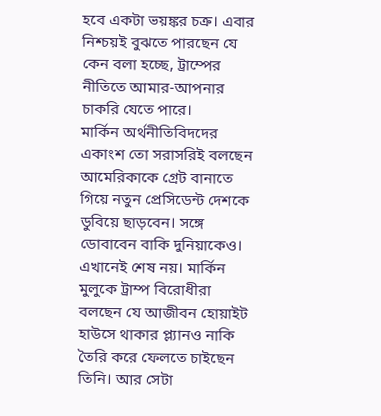হবে একটা ভয়ঙ্কর চক্র। এবার নিশ্চয়ই বুঝতে পারছেন যে কেন বলা হচ্ছে, ট্রাম্পের নীতিতে আমার-আপনার চাকরি যেতে পারে।
মার্কিন অর্থনীতিবিদদের একাংশ তো সরাসরিই বলছেন আমেরিকাকে গ্রেট বানাতে গিয়ে নতুন প্রেসিডেন্ট দেশকে ডুবিয়ে ছাড়বেন। সঙ্গে ডোবাবেন বাকি দুনিয়াকেও। এখানেই শেষ নয়। মার্কিন মুলুকে ট্রাম্প বিরোধীরা বলছেন যে আজীবন হোয়াইট হাউসে থাকার প্ল্যানও নাকি তৈরি করে ফেলতে চাইছেন তিনি। আর সেটা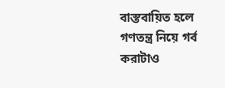বাস্তবায়িত হলে গণতন্ত্র নিয়ে গর্ব করাটাও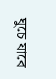ঘুচে যাবে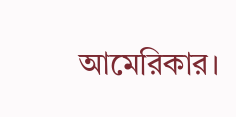আমেরিকার।